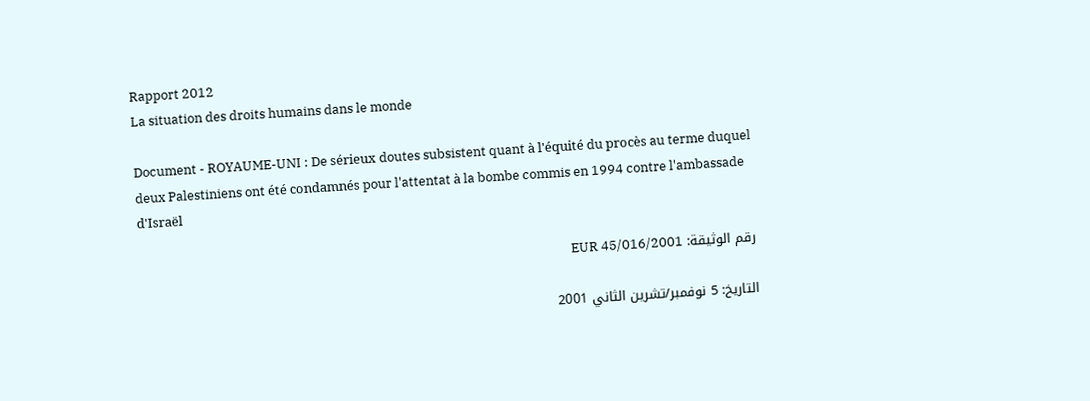Rapport 2012
La situation des droits humains dans le monde

Document - ROYAUME-UNI : De sérieux doutes subsistent quant à l'équité du procès au terme duquel deux Palestiniens ont été condamnés pour l'attentat à la bombe commis en 1994 contre l'ambassade d'Israël

رقم الوثيقة: EUR 45/016/2001

التاريخ: 5 نوفمبر/تشرين الثاني 2001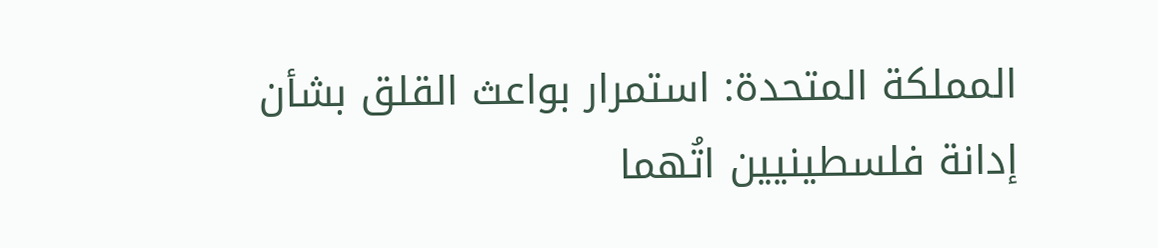المملكة المتحدة: استمرار بواعث القلق بشأن إدانة فلسطينيين اتُهما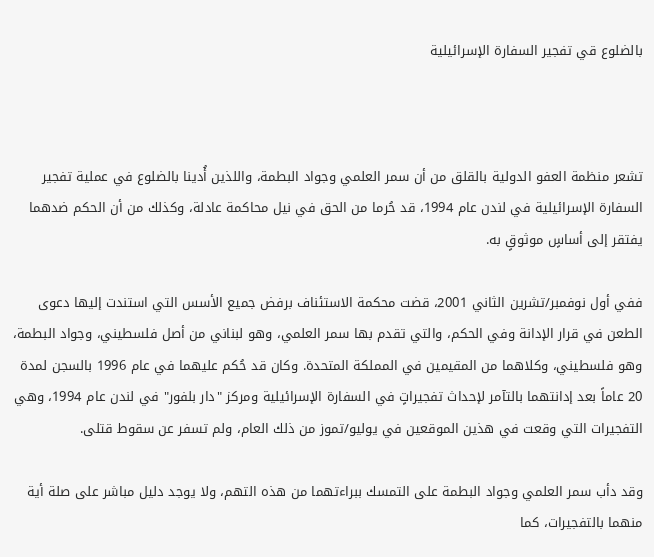بالضلوع قي تفجير السفارة الإسرائيلية



تشعر منظمة العفو الدولية بالقلق من أن سمر العلمي وجواد البطمة، واللذين أُدينا بالضلوع في عملية تفجير السفارة الإسرائيلية في لندن عام 1994، قد حُرما من الحق في نيل محاكمة عادلة، وكذلك من أن الحكم ضدهما يفتقر إلى أساسٍ موثوقٍ به.

ففي أول نوفمبر/تشرين الثاني 2001، قضت محكمة الاستئناف برفض جميع الأسس التي استندت إليها دعوى الطعن في قرار الإدانة وفي الحكم، والتي تقدم بها سمر العلمي، وهو لبناني من أصل فلسطيني، وجواد البطمة، وهو فلسطيني، وكلاهما من المقيمين في المملكة المتحدة. وكان قد حُكم عليهما في عام 1996 بالسجن لمدة 20 عاماً بعد إدانتهما بالتآمر لإحداث تفجيراتٍ في السفارة الإسرائيلية ومركز "دار بلفور" في لندن عام 1994، وهي التفجيرات التي وقعت في هذين الموقعين في يوليو/تموز من ذلك العام، ولم تسفر عن سقوط قتلى.

وقد دأب سمر العلمي وجواد البطمة على التمسك ببراءتهما من هذه التهم، ولا يوجد دليل مباشر على صلة أية منهما بالتفجيرات، كما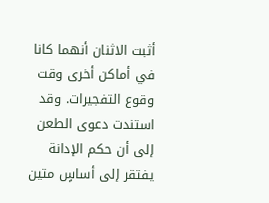أثبت الاثنان أنهما كانا في أماكن أخرى وقت وقوع التفجيرات. وقد استندت دعوى الطعن إلى أن حكم الإدانة يفتقر إلى أساسٍ متين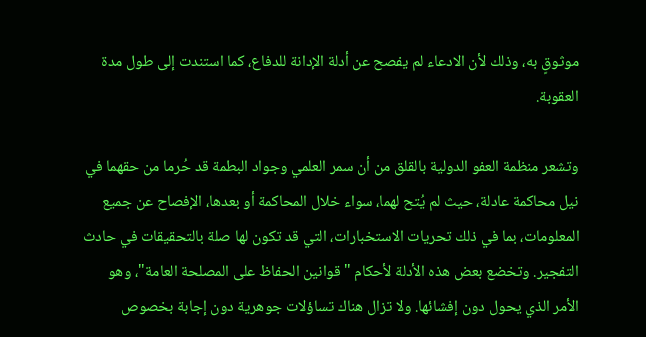موثوقٍ به، وذلك لأن الادعاء لم يفصح عن أدلة الإدانة للدفاع، كما استندت إلى طول مدة العقوبة.

وتشعر منظمة العفو الدولية بالقلق من أن سمر العلمي وجواد البطمة قد حُرما من حقهما في نيل محاكمة عادلة، حيث لم يُتح لهما، سواء خلال المحاكمة أو بعدها، الإفصاح عن جميع المعلومات، بما في ذلك تحريات الاستخبارات، التي قد تكون لها صلة بالتحقيقات في حادث التفجير. وتخضع بعض هذه الأدلة لأحكام "قوانين الحفاظ على المصلحة العامة"، وهو الأمر الذي يحول دون إفشائها. ولا تزال هناك تساؤلات جوهرية دون إجابة بخصوص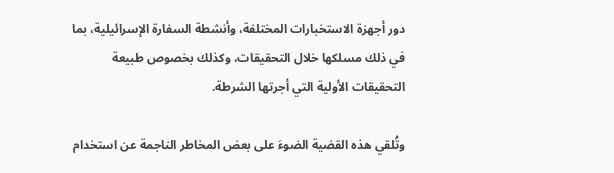دور أجهزة الاستخبارات المختلفة، وأنشطة السفارة الإسرائيلية، بما في ذلك مسلكها خلال التحقيقات، وكذلك بخصوص طبيعة التحقيقات الأولية التي أجرتها الشرطة.

وتُلقي هذه القضية الضوءَ على بعض المخاطر الناجمة عن استخدام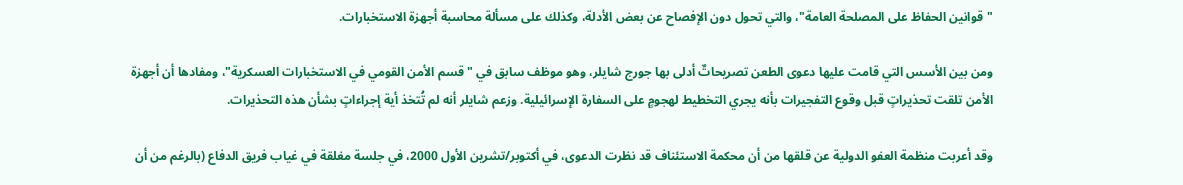"قوانين الحفاظ على المصلحة العامة"، والتي تحول دون الإفصاح عن بعض الأدلة، وكذلك على مسألة محاسبة أجهزة الاستخبارات.

ومن بين الأسس التي قامت عليها دعوى الطعن تصريحاتٌ أدلى بها جورج شايلر، وهو موظف سابق في "قسم الأمن القومي في الاستخبارات العسكرية"، ومفادها أن أجهزة الأمن تلقت تحذيراتٍ قبل وقوع التفجيرات بأنه يجري التخطيط لهجومٍ على السفارة الإسرائيلية. وزعم شايلر أنه لم تُتخذ أية إجراءاتٍ بشأن هذه التحذيرات.

وقد أعربت منظمة العفو الدولية عن قلقها من أن محكمة الاستئناف قد نظرت الدعوى، في أكتوبر/تشرين الأول 2000، في جلسة مغلقة في غياب فريق الدفاع (بالرغم من أن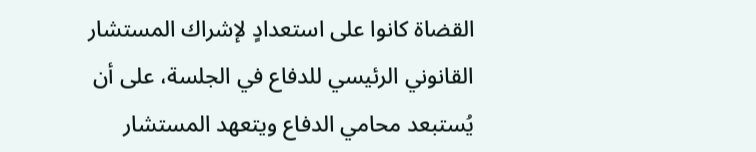القضاة كانوا على استعدادٍ لإشراك المستشار القانوني الرئيسي للدفاع في الجلسة، على أن يُستبعد محامي الدفاع ويتعهد المستشار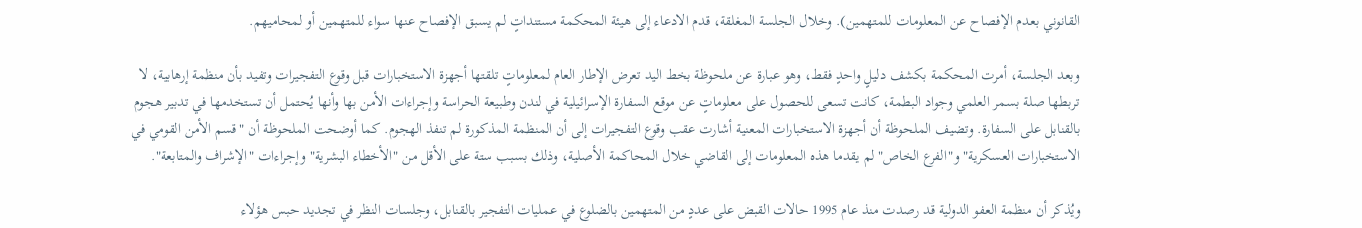القانوني بعدم الإفصاح عن المعلومات للمتهمين). وخلال الجلسة المغلقة، قدم الادعاء إلى هيئة المحكمة مستنداتٍ لم يسبق الإفصاح عنها سواء للمتهمين أو لمحاميهم.

وبعد الجلسة، أمرت المحكمة بكشف دليلٍ واحدٍ فقط، وهو عبارة عن ملحوظة بخط اليد تعرض الإطار العام لمعلوماتٍ تلقتها أجهزة الاستخبارات قبل وقوع التفجيرات وتفيد بأن منظمة إرهابية، لا تربطها صلة بسمر العلمي وجواد البطمة، كانت تسعى للحصول على معلوماتٍ عن موقع السفارة الإسرائيلية في لندن وطبيعة الحراسة وإجراءات الأمن بها وأنها يُحتمل أن تستخدمها في تدبير هجوم بالقنابل على السفارة. وتضيف الملحوظة أن أجهزة الاستخبارات المعنية أشارت عقب وقوع التفجيرات إلى أن المنظمة المذكورة لم تنفذ الهجوم. كما أوضحت الملحوظة أن "قسم الأمن القومي في الاستخبارات العسكرية" و"الفرع الخاص" لم يقدما هذه المعلومات إلى القاضي خلال المحاكمة الأصلية، وذلك بسبب ستة على الأقل من "الأخطاء البشرية" وإجراءات "الإشراف والمتابعة".

ويُذكر أن منظمة العفو الدولية قد رصدت منذ عام 1995 حالات القبض على عددٍ من المتهمين بالضلوع في عمليات التفجير بالقنابل، وجلسات النظر في تجديد حبس هؤلاء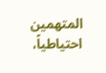المتهمين احتياطياً،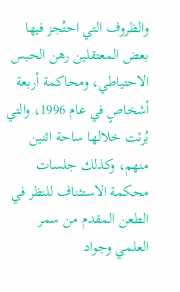والظروف التي احتُجز فيها بعض المعتقلين رهن الحبس الاحتياطي، ومحاكمة أربعة أشخاصٍ في عام 1996، والتي بُرئت خلالها ساحة اثنين منهم، وكذلك جلسات محكمة الاستئناف للنظر في الطعن المقدم من سمر العلمي وجواد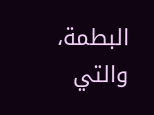البطمة، والتي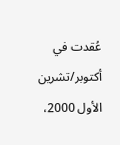عُقدت في أكتوبر/تشرين الأول 2000،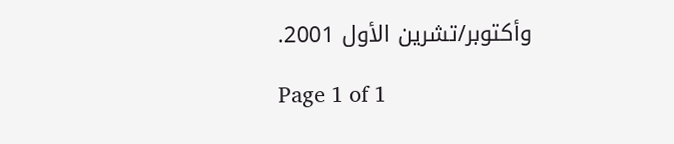وأكتوبر/تشرين الأول 2001.

Page 1 of 1